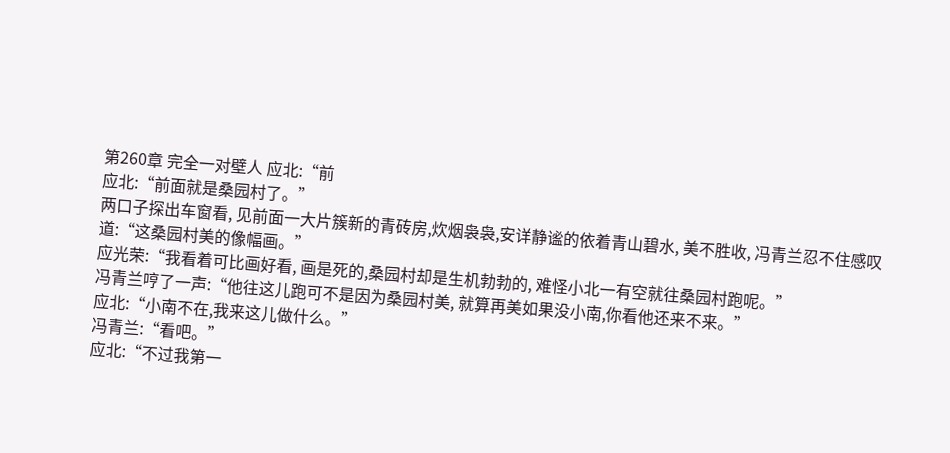第260章 完全一对壁人 应北:“前
应北:“前面就是桑园村了。”
两口子探出车窗看, 见前面一大片簇新的青砖房,炊烟袅袅,安详静谧的依着青山碧水, 美不胜收, 冯青兰忍不住感叹道:“这桑园村美的像幅画。”
应光荣:“我看着可比画好看, 画是死的,桑园村却是生机勃勃的, 难怪小北一有空就往桑园村跑呢。”
冯青兰哼了一声:“他往这儿跑可不是因为桑园村美, 就算再美如果没小南,你看他还来不来。”
应北:“小南不在,我来这儿做什么。”
冯青兰:“看吧。”
应北:“不过我第一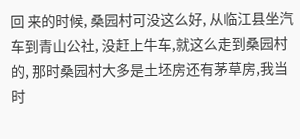回 来的时候, 桑园村可没这么好, 从临江县坐汽车到青山公社, 没赶上牛车,就这么走到桑园村的, 那时桑园村大多是土坯房还有茅草房,我当时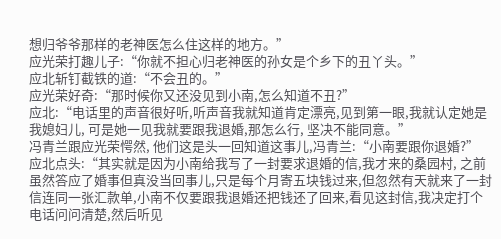想归爷爷那样的老神医怎么住这样的地方。”
应光荣打趣儿子:“你就不担心归老神医的孙女是个乡下的丑丫头。”
应北斩钉截铁的道:“不会丑的。”
应光荣好奇:“那时候你又还没见到小南,怎么知道不丑?”
应北:“电话里的声音很好听,听声音我就知道肯定漂亮,见到第一眼,我就认定她是我媳妇儿, 可是她一见我就要跟我退婚,那怎么行, 坚决不能同意。”
冯青兰跟应光荣愕然, 他们这是头一回知道这事儿,冯青兰:“小南要跟你退婚?”
应北点头:“其实就是因为小南给我写了一封要求退婚的信,我才来的桑园村, 之前虽然答应了婚事但真没当回事儿,只是每个月寄五块钱过来,但忽然有天就来了一封信连同一张汇款单,小南不仅要跟我退婚还把钱还了回来,看见这封信,我决定打个电话问问清楚,然后听见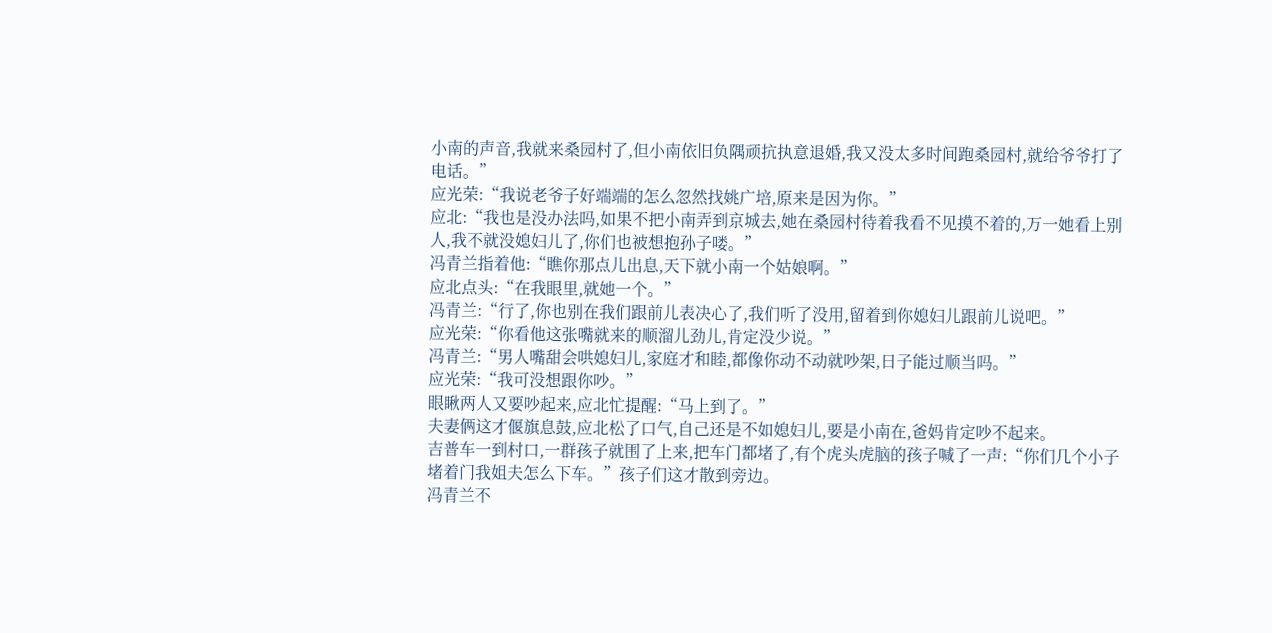小南的声音,我就来桑园村了,但小南依旧负隅顽抗执意退婚,我又没太多时间跑桑园村,就给爷爷打了电话。”
应光荣:“我说老爷子好端端的怎么忽然找姚广培,原来是因为你。”
应北:“我也是没办法吗,如果不把小南弄到京城去,她在桑园村待着我看不见摸不着的,万一她看上别人,我不就没媳妇儿了,你们也被想抱孙子喽。”
冯青兰指着他:“瞧你那点儿出息,天下就小南一个姑娘啊。”
应北点头:“在我眼里,就她一个。”
冯青兰:“行了,你也别在我们跟前儿表决心了,我们听了没用,留着到你媳妇儿跟前儿说吧。”
应光荣:“你看他这张嘴就来的顺溜儿劲儿,肯定没少说。”
冯青兰:“男人嘴甜会哄媳妇儿,家庭才和睦,都像你动不动就吵架,日子能过顺当吗。”
应光荣:“我可没想跟你吵。”
眼瞅两人又要吵起来,应北忙提醒:“马上到了。”
夫妻俩这才偃旗息鼓,应北松了口气,自己还是不如媳妇儿,要是小南在,爸妈肯定吵不起来。
吉普车一到村口,一群孩子就围了上来,把车门都堵了,有个虎头虎脑的孩子喊了一声:“你们几个小子堵着门我姐夫怎么下车。”孩子们这才散到旁边。
冯青兰不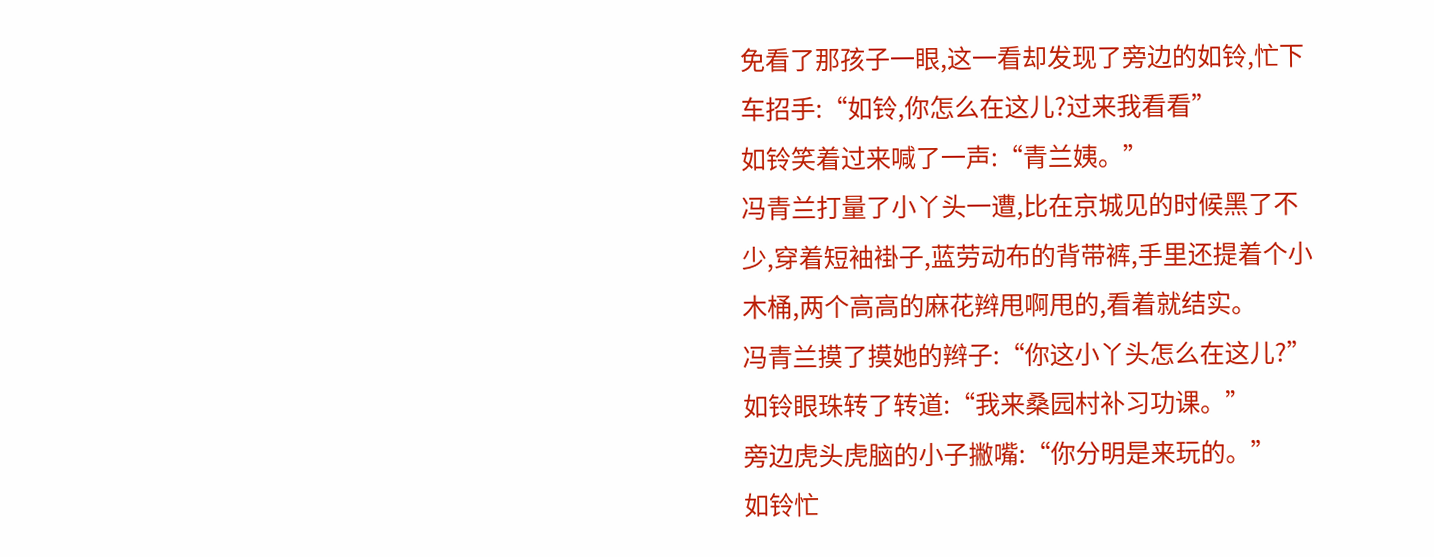免看了那孩子一眼,这一看却发现了旁边的如铃,忙下车招手:“如铃,你怎么在这儿?过来我看看”
如铃笑着过来喊了一声:“青兰姨。”
冯青兰打量了小丫头一遭,比在京城见的时候黑了不少,穿着短袖褂子,蓝劳动布的背带裤,手里还提着个小木桶,两个高高的麻花辫甩啊甩的,看着就结实。
冯青兰摸了摸她的辫子:“你这小丫头怎么在这儿?”
如铃眼珠转了转道:“我来桑园村补习功课。”
旁边虎头虎脑的小子撇嘴:“你分明是来玩的。”
如铃忙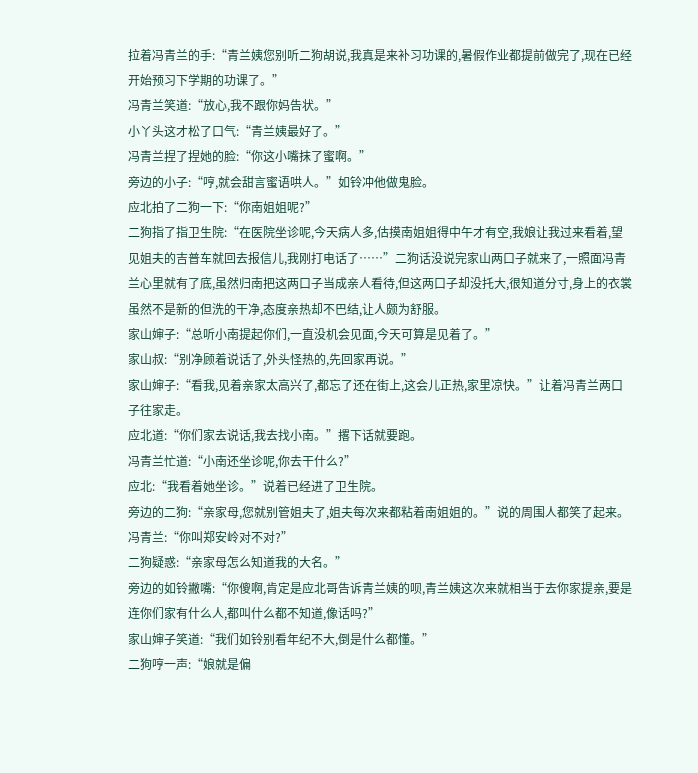拉着冯青兰的手:“青兰姨您别听二狗胡说,我真是来补习功课的,暑假作业都提前做完了,现在已经开始预习下学期的功课了。”
冯青兰笑道:“放心,我不跟你妈告状。”
小丫头这才松了口气:“青兰姨最好了。”
冯青兰捏了捏她的脸:“你这小嘴抹了蜜啊。”
旁边的小子:“哼,就会甜言蜜语哄人。”如铃冲他做鬼脸。
应北拍了二狗一下:“你南姐姐呢?”
二狗指了指卫生院:“在医院坐诊呢,今天病人多,估摸南姐姐得中午才有空,我娘让我过来看着,望见姐夫的吉普车就回去报信儿,我刚打电话了……”二狗话没说完家山两口子就来了,一照面冯青兰心里就有了底,虽然归南把这两口子当成亲人看待,但这两口子却没托大,很知道分寸,身上的衣裳虽然不是新的但洗的干净,态度亲热却不巴结,让人颇为舒服。
家山婶子:“总听小南提起你们,一直没机会见面,今天可算是见着了。”
家山叔:“别净顾着说话了,外头怪热的,先回家再说。”
家山婶子:“看我,见着亲家太高兴了,都忘了还在街上,这会儿正热,家里凉快。”让着冯青兰两口子往家走。
应北道:“你们家去说话,我去找小南。”撂下话就要跑。
冯青兰忙道:“小南还坐诊呢,你去干什么?”
应北:“我看着她坐诊。”说着已经进了卫生院。
旁边的二狗:“亲家母,您就别管姐夫了,姐夫每次来都粘着南姐姐的。”说的周围人都笑了起来。
冯青兰:“你叫郑安岭对不对?”
二狗疑惑:“亲家母怎么知道我的大名。”
旁边的如铃撇嘴:“你傻啊,肯定是应北哥告诉青兰姨的呗,青兰姨这次来就相当于去你家提亲,要是连你们家有什么人,都叫什么都不知道,像话吗?”
家山婶子笑道:“我们如铃别看年纪不大,倒是什么都懂。”
二狗哼一声:“娘就是偏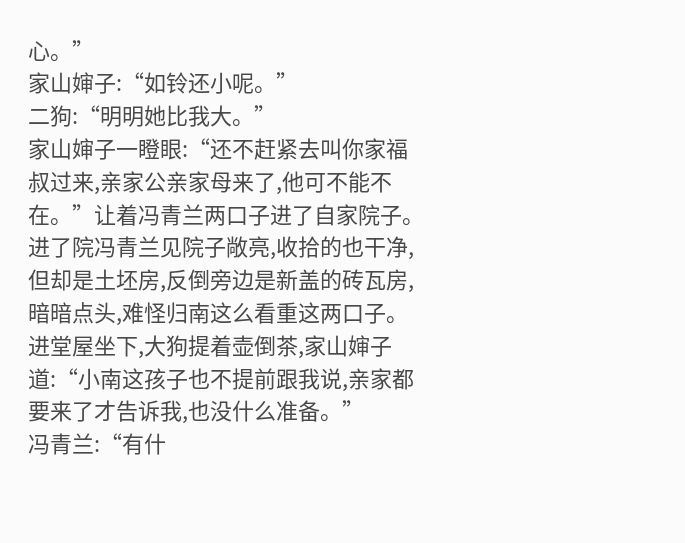心。”
家山婶子:“如铃还小呢。”
二狗:“明明她比我大。”
家山婶子一瞪眼:“还不赶紧去叫你家福叔过来,亲家公亲家母来了,他可不能不在。”让着冯青兰两口子进了自家院子。
进了院冯青兰见院子敞亮,收拾的也干净,但却是土坯房,反倒旁边是新盖的砖瓦房,暗暗点头,难怪归南这么看重这两口子。
进堂屋坐下,大狗提着壶倒茶,家山婶子道:“小南这孩子也不提前跟我说,亲家都要来了才告诉我,也没什么准备。”
冯青兰:“有什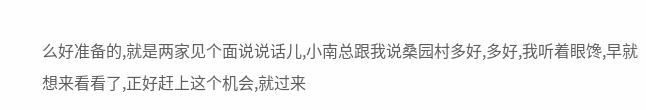么好准备的,就是两家见个面说说话儿,小南总跟我说桑园村多好,多好,我听着眼馋,早就想来看看了,正好赶上这个机会,就过来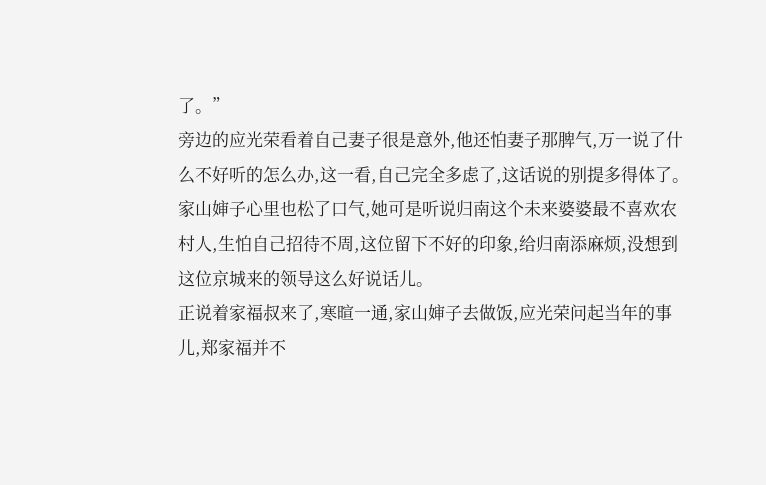了。”
旁边的应光荣看着自己妻子很是意外,他还怕妻子那脾气,万一说了什么不好听的怎么办,这一看,自己完全多虑了,这话说的别提多得体了。
家山婶子心里也松了口气,她可是听说归南这个未来婆婆最不喜欢农村人,生怕自己招待不周,这位留下不好的印象,给归南添麻烦,没想到这位京城来的领导这么好说话儿。
正说着家福叔来了,寒暄一通,家山婶子去做饭,应光荣问起当年的事儿,郑家福并不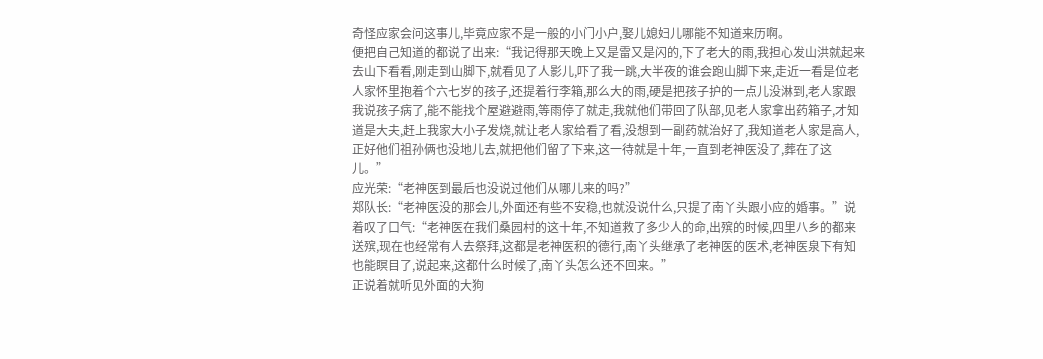奇怪应家会问这事儿,毕竟应家不是一般的小门小户,娶儿媳妇儿哪能不知道来历啊。
便把自己知道的都说了出来:“我记得那天晚上又是雷又是闪的,下了老大的雨,我担心发山洪就起来去山下看看,刚走到山脚下,就看见了人影儿,吓了我一跳,大半夜的谁会跑山脚下来,走近一看是位老人家怀里抱着个六七岁的孩子,还提着行李箱,那么大的雨,硬是把孩子护的一点儿没淋到,老人家跟我说孩子病了,能不能找个屋避避雨,等雨停了就走,我就他们带回了队部,见老人家拿出药箱子,才知道是大夫,赶上我家大小子发烧,就让老人家给看了看,没想到一副药就治好了,我知道老人家是高人,正好他们祖孙俩也没地儿去,就把他们留了下来,这一待就是十年,一直到老神医没了,葬在了这儿。”
应光荣:“老神医到最后也没说过他们从哪儿来的吗?”
郑队长:“老神医没的那会儿,外面还有些不安稳,也就没说什么,只提了南丫头跟小应的婚事。”说着叹了口气:“老神医在我们桑园村的这十年,不知道救了多少人的命,出殡的时候,四里八乡的都来送殡,现在也经常有人去祭拜,这都是老神医积的德行,南丫头继承了老神医的医术,老神医泉下有知也能瞑目了,说起来,这都什么时候了,南丫头怎么还不回来。”
正说着就听见外面的大狗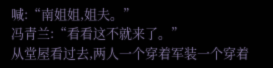喊:“南姐姐,姐夫。”
冯青兰:“看看这不就来了。”
从堂屋看过去,两人一个穿着军装一个穿着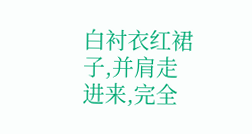白衬衣红裙子,并肩走进来,完全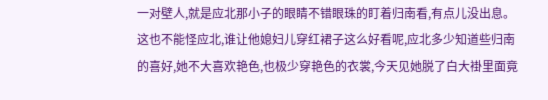一对壁人,就是应北那小子的眼睛不错眼珠的盯着归南看,有点儿没出息。
这也不能怪应北,谁让他媳妇儿穿红裙子这么好看呢,应北多少知道些归南的喜好,她不大喜欢艳色,也极少穿艳色的衣裳,今天见她脱了白大褂里面竟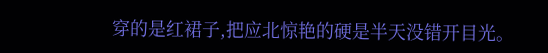穿的是红裙子,把应北惊艳的硬是半天没错开目光。